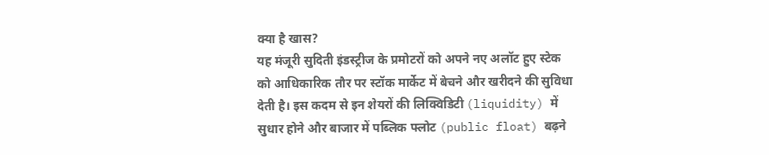क्या है खास?
यह मंजूरी सुदिती इंडस्ट्रीज के प्रमोटरों को अपने नए अलॉट हुए स्टेक को आधिकारिक तौर पर स्टॉक मार्केट में बेचने और खरीदने की सुविधा देती है। इस कदम से इन शेयरों की लिक्विडिटी (liquidity) में सुधार होने और बाजार में पब्लिक फ्लोट (public float) बढ़ने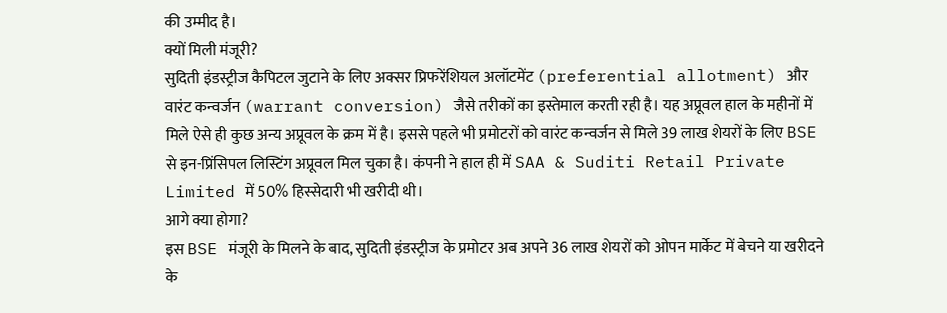की उम्मीद है।
क्यों मिली मंजूरी?
सुदिती इंडस्ट्रीज कैपिटल जुटाने के लिए अक्सर प्रिफरेंशियल अलॉटमेंट (preferential allotment) और वारंट कन्वर्जन (warrant conversion) जैसे तरीकों का इस्तेमाल करती रही है। यह अप्रूवल हाल के महीनों में मिले ऐसे ही कुछ अन्य अप्रूवल के क्रम में है। इससे पहले भी प्रमोटरों को वारंट कन्वर्जन से मिले 39 लाख शेयरों के लिए BSE से इन-प्रिंसिपल लिस्टिंग अप्रूवल मिल चुका है। कंपनी ने हाल ही में SAA & Suditi Retail Private Limited में 50% हिस्सेदारी भी खरीदी थी।
आगे क्या होगा?
इस BSE मंजूरी के मिलने के बाद, सुदिती इंडस्ट्रीज के प्रमोटर अब अपने 36 लाख शेयरों को ओपन मार्केट में बेचने या खरीदने के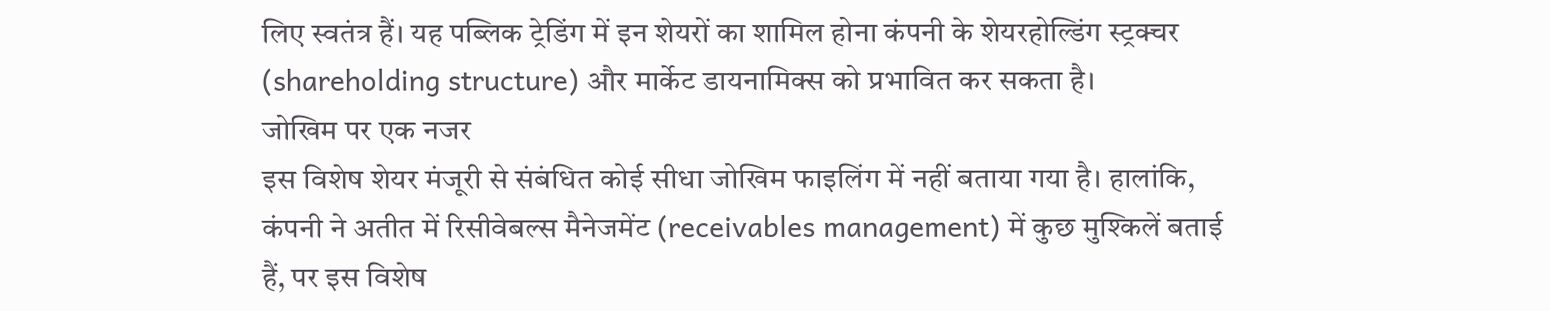लिए स्वतंत्र हैं। यह पब्लिक ट्रेडिंग में इन शेयरों का शामिल होना कंपनी के शेयरहोल्डिंग स्ट्रक्चर (shareholding structure) और मार्केट डायनामिक्स को प्रभावित कर सकता है।
जोखिम पर एक नजर
इस विशेष शेयर मंजूरी से संबंधित कोई सीधा जोखिम फाइलिंग में नहीं बताया गया है। हालांकि, कंपनी ने अतीत में रिसीवेबल्स मैनेजमेंट (receivables management) में कुछ मुश्किलें बताई हैं, पर इस विशेष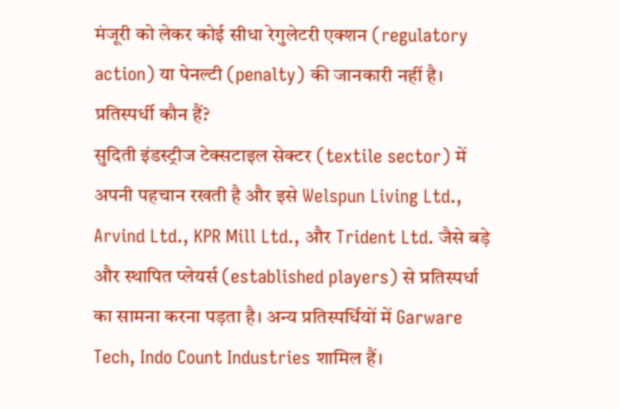मंजूरी को लेकर कोई सीधा रेगुलेटरी एक्शन (regulatory action) या पेनल्टी (penalty) की जानकारी नहीं है।
प्रतिस्पर्धी कौन हैं?
सुदिती इंडस्ट्रीज टेक्सटाइल सेक्टर (textile sector) में अपनी पहचान रखती है और इसे Welspun Living Ltd., Arvind Ltd., KPR Mill Ltd., और Trident Ltd. जैसे बड़े और स्थापित प्लेयर्स (established players) से प्रतिस्पर्धा का सामना करना पड़ता है। अन्य प्रतिस्पर्धियों में Garware Tech, Indo Count Industries शामिल हैं।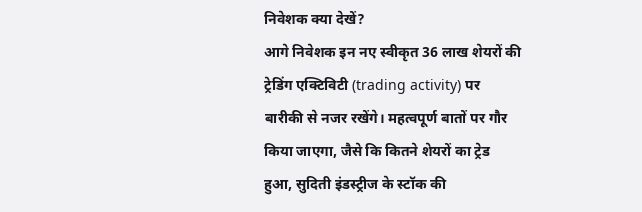निवेशक क्या देखें?
आगे निवेशक इन नए स्वीकृत 36 लाख शेयरों की ट्रेडिंग एक्टिविटी (trading activity) पर बारीकी से नजर रखेंगे। महत्वपूर्ण बातों पर गौर किया जाएगा, जैसे कि कितने शेयरों का ट्रेड हुआ, सुदिती इंडस्ट्रीज के स्टॉक की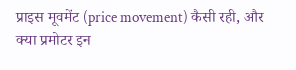प्राइस मूवमेंट (price movement) कैसी रही, और क्या प्रमोटर इन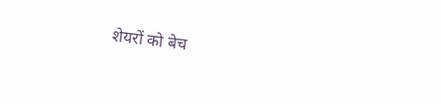शेयरों को बेच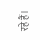रहे हैं।